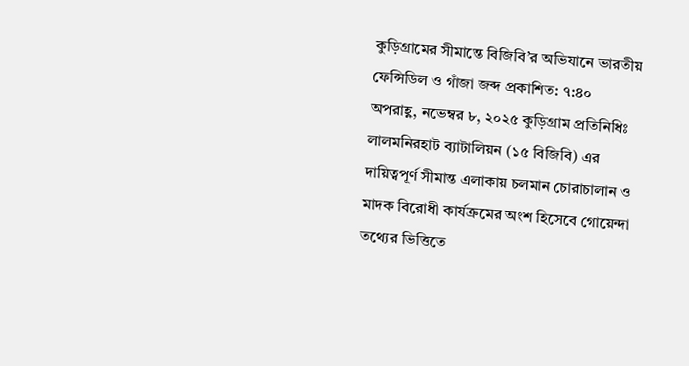কুড়িগ্রামের সীমান্তে বিজিবি’র অভিযানে ভারতীয় ফেন্সিডিল ও গাঁজা জব্দ প্রকাশিত: ৭:৪০ অপরাহ্ণ, নভেম্বর ৮, ২০২৫ কুড়িগ্রাম প্রতিনিধিঃ লালমনিরহাট ব্যাটালিয়ন (১৫ বিজিবি) এর দায়িত্বপূর্ণ সীমান্ত এলাকায় চলমান চোরাচালান ও মাদক বিরোধী কার্যক্রমের অংশ হিসেবে গোয়েন্দা তথ্যের ভিত্তিতে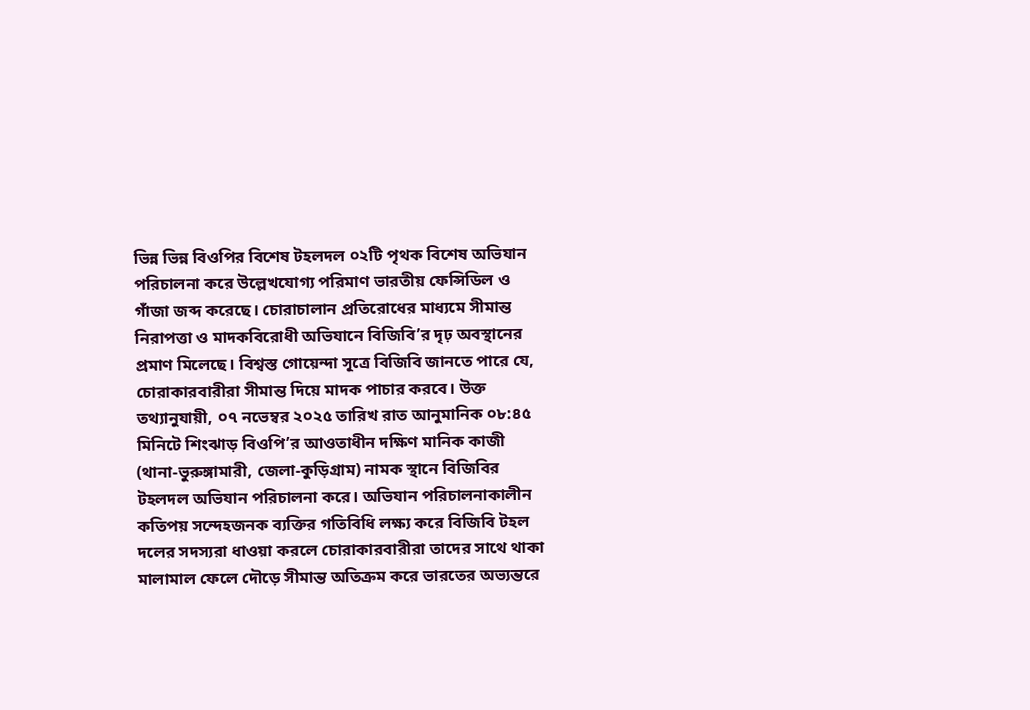ভিন্ন ভিন্ন বিওপির বিশেষ টহলদল ০২টি পৃথক বিশেষ অভিযান পরিচালনা করে উল্লেখযোগ্য পরিমাণ ভারতীয় ফেন্সিডিল ও গাঁজা জব্দ করেছে। চোরাচালান প্রতিরোধের মাধ্যমে সীমান্ত নিরাপত্তা ও মাদকবিরোধী অভিযানে বিজিবি’র দৃঢ় অবস্থানের প্রমাণ মিলেছে। বিশ্বস্ত গোয়েন্দা সূত্রে বিজিবি জানতে পারে যে, চোরাকারবারীরা সীমান্ত দিয়ে মাদক পাচার করবে। উক্ত তথ্যানুযায়ী, ০৭ নভেম্বর ২০২৫ তারিখ রাত আনুমানিক ০৮:৪৫ মিনিটে শিংঝাড় বিওপি’র আওতাধীন দক্ষিণ মানিক কাজী (থানা-ভুরুঙ্গামারী, জেলা-কুড়িগ্রাম) নামক স্থানে বিজিবির টহলদল অভিযান পরিচালনা করে। অভিযান পরিচালনাকালীন কতিপয় সন্দেহজনক ব্যক্তির গতিবিধি লক্ষ্য করে বিজিবি টহল দলের সদস্যরা ধাওয়া করলে চোরাকারবারীরা তাদের সাথে থাকা মালামাল ফেলে দৌড়ে সীমান্ত অতিক্রম করে ভারতের অভ্যন্তরে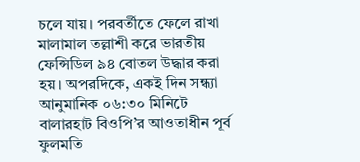চলে যায়। পরবর্তীতে ফেলে রাখা মালামাল তল্লাশী করে ভারতীয় ফেন্সিডিল ৯৪ বোতল উদ্ধার করা হয়। অপরদিকে, একই দিন সন্ধ্যা আনুমানিক ০৬:৩০ মিনিটে বালারহাট বিওপি’র আওতাধীন পূর্ব ফুলমতি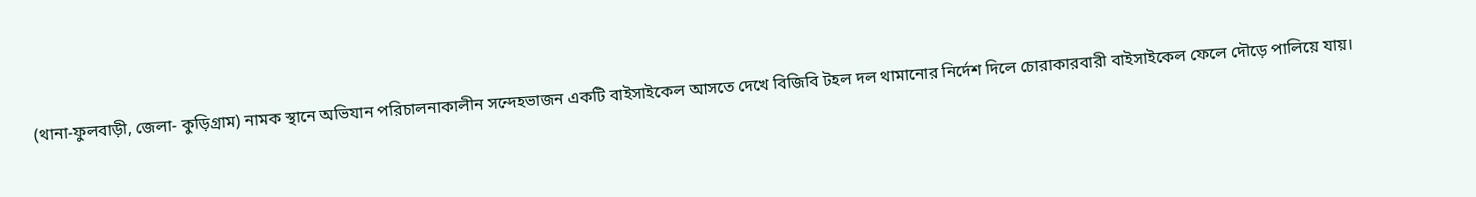(থানা-ফুলবাড়ী, জেলা- কুড়িগ্রাম) নামক স্থানে অভিযান পরিচালনাকালীন সন্দেহভাজন একটি বাইসাইকেল আসতে দেখে বিজিবি টহল দল থামানোর নির্দেশ দিলে চোরাকারবারী বাইসাইকেল ফেলে দৌড়ে পালিয়ে যায়।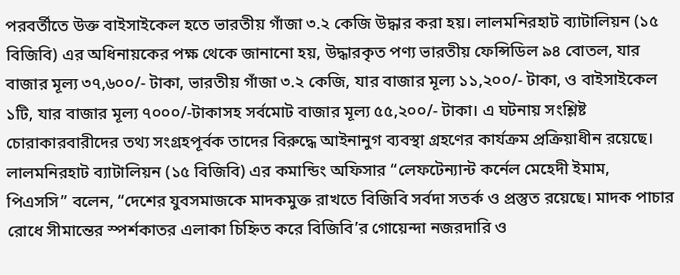পরবর্তীতে উক্ত বাইসাইকেল হতে ভারতীয় গাঁজা ৩.২ কেজি উদ্ধার করা হয়। লালমনিরহাট ব্যাটালিয়ন (১৫ বিজিবি) এর অধিনায়কের পক্ষ থেকে জানানো হয়, উদ্ধারকৃত পণ্য ভারতীয় ফেন্সিডিল ৯৪ বোতল, যার বাজার মূল্য ৩৭,৬০০/- টাকা, ভারতীয় গাঁজা ৩.২ কেজি, যার বাজার মূল্য ১১,২০০/- টাকা, ও বাইসাইকেল ১টি, যার বাজার মূল্য ৭০০০/-টাকাসহ সর্বমোট বাজার মূল্য ৫৫,২০০/- টাকা। এ ঘটনায় সংশ্লিষ্ট চোরাকারবারীদের তথ্য সংগ্রহপূর্বক তাদের বিরুদ্ধে আইনানুগ ব্যবস্থা গ্রহণের কার্যক্রম প্রক্রিয়াধীন রয়েছে। লালমনিরহাট ব্যাটালিয়ন (১৫ বিজিবি) এর কমান্ডিং অফিসার “লেফটেন্যান্ট কর্নেল মেহেদী ইমাম, পিএসসি” বলেন, “দেশের যুবসমাজকে মাদকমুক্ত রাখতে বিজিবি সর্বদা সতর্ক ও প্রস্তুত রয়েছে। মাদক পাচার রোধে সীমান্তের স্পর্শকাতর এলাকা চিহ্নিত করে বিজিবি’র গোয়েন্দা নজরদারি ও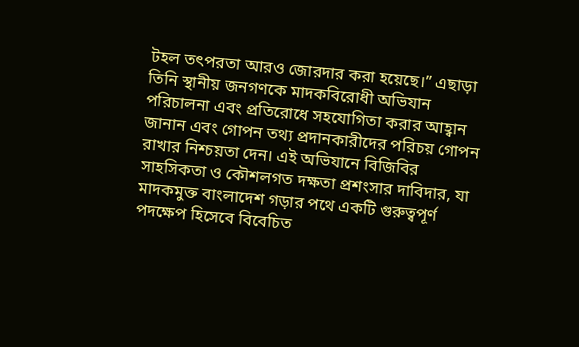টহল তৎপরতা আরও জোরদার করা হয়েছে।” এছাড়া তিনি স্থানীয় জনগণকে মাদকবিরোধী অভিযান পরিচালনা এবং প্রতিরোধে সহযোগিতা করার আহ্বান জানান এবং গোপন তথ্য প্রদানকারীদের পরিচয় গোপন রাখার নিশ্চয়তা দেন। এই অভিযানে বিজিবির সাহসিকতা ও কৌশলগত দক্ষতা প্রশংসার দাবিদার, যা মাদকমুক্ত বাংলাদেশ গড়ার পথে একটি গুরুত্বপূর্ণ পদক্ষেপ হিসেবে বিবেচিত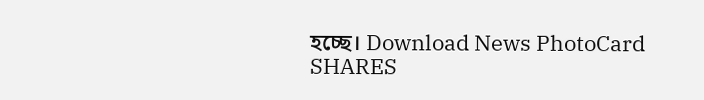হচ্ছে। Download News PhotoCard SHARES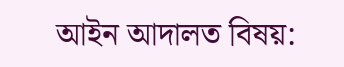আইন আদালত বিষয়: